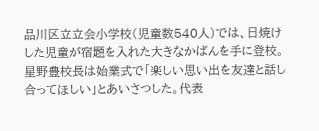品川区立立会小学校(児童数540人)では、日焼けした児童が宿題を入れた大きなかばんを手に登校。星野豊校長は始業式で「楽しい思い出を友達と話し合ってほしい」とあいさつした。代表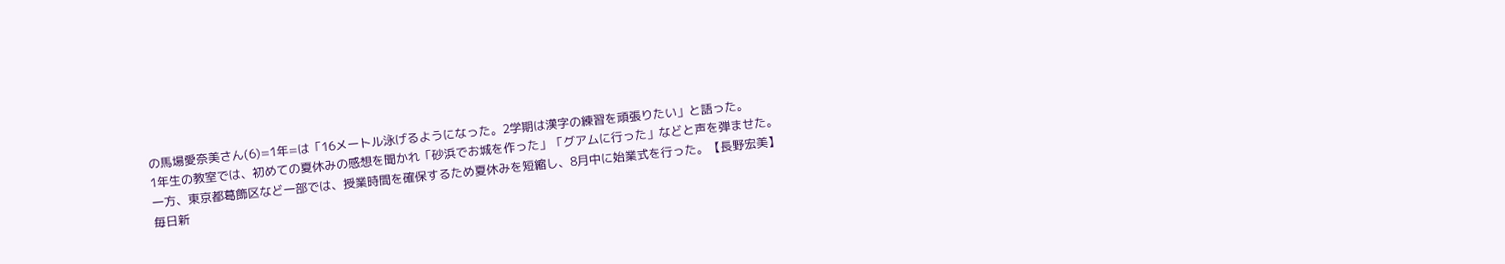の馬場愛奈美さん(6)=1年=は「16メートル泳げるようになった。2学期は漢字の練習を頑張りたい」と語った。
1年生の教室では、初めての夏休みの感想を聞かれ「砂浜でお城を作った」「グアムに行った」などと声を弾ませた。
一方、東京都葛飾区など一部では、授業時間を確保するため夏休みを短縮し、8月中に始業式を行った。【長野宏美】
毎日新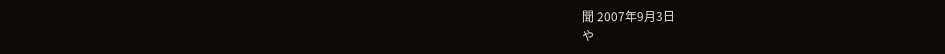聞 2007年9月3日
や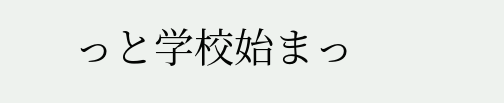っと学校始まっ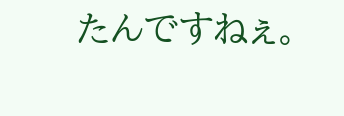たんですねぇ。